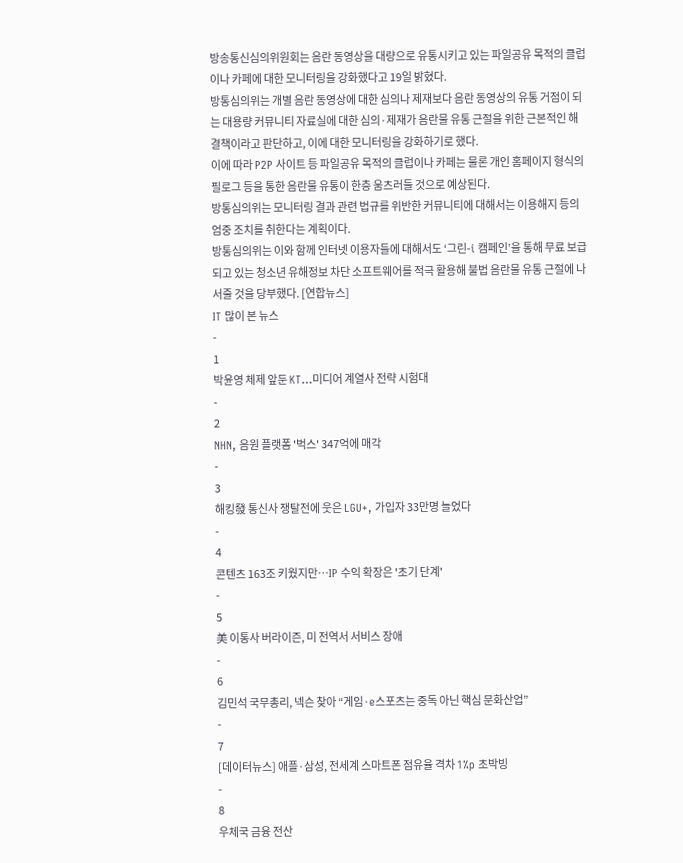방송통신심의위원회는 음란 동영상을 대량으로 유통시키고 있는 파일공유 목적의 클럽이나 카페에 대한 모니터링을 강화했다고 19일 밝혔다.
방통심의위는 개별 음란 동영상에 대한 심의나 제재보다 음란 동영상의 유통 거점이 되는 대용량 커뮤니티 자료실에 대한 심의·제재가 음란물 유통 근절을 위한 근본적인 해결책이라고 판단하고, 이에 대한 모니터링을 강화하기로 했다.
이에 따라 P2P 사이트 등 파일공유 목적의 클럽이나 카페는 물론 개인 홈페이지 형식의 필로그 등을 통한 음란물 유통이 한층 움츠러들 것으로 예상된다.
방통심의위는 모니터링 결과 관련 법규를 위반한 커뮤니티에 대해서는 이용해지 등의 엄중 조치를 취한다는 계획이다.
방통심의위는 이와 함께 인터넷 이용자들에 대해서도 ‘그린-i 캠페인’을 통해 무료 보급되고 있는 청소년 유해정보 차단 소프트웨어를 적극 활용해 불법 음란물 유통 근절에 나서줄 것을 당부했다. [연합뉴스]
IT 많이 본 뉴스
-
1
박윤영 체제 앞둔 KT…미디어 계열사 전략 시험대
-
2
NHN, 음원 플랫폼 '벅스' 347억에 매각
-
3
해킹發 통신사 쟁탈전에 웃은 LGU+, 가입자 33만명 늘었다
-
4
콘텐츠 163조 키웠지만…IP 수익 확장은 '초기 단계'
-
5
美 이통사 버라이즌, 미 전역서 서비스 장애
-
6
김민석 국무총리, 넥슨 찾아 “게임·e스포츠는 중독 아닌 핵심 문화산업”
-
7
[데이터뉴스] 애플·삼성, 전세계 스마트폰 점유율 격차 1%p 초박빙
-
8
우체국 금융 전산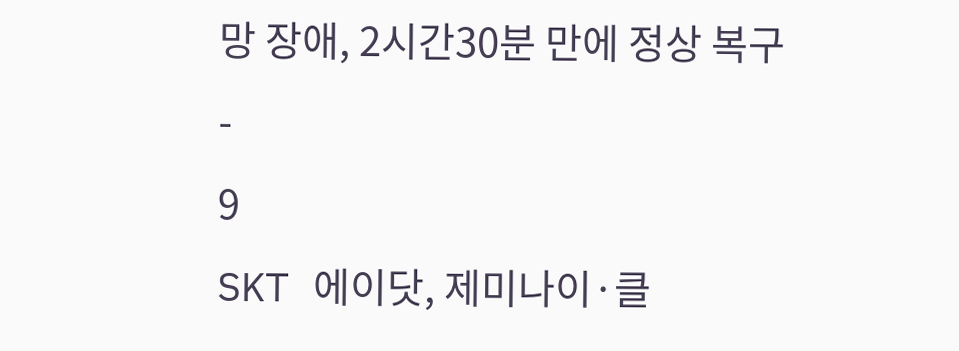망 장애, 2시간30분 만에 정상 복구
-
9
SKT 에이닷, 제미나이·클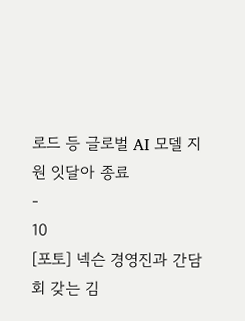로드 등 글로벌 AI 모델 지원 잇달아 종료
-
10
[포토] 넥슨 경영진과 간담회 갖는 김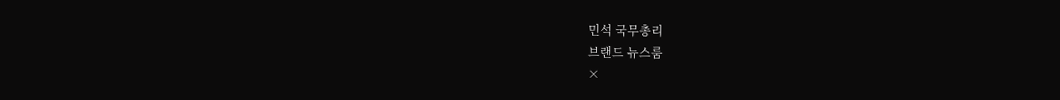민석 국무총리
브랜드 뉴스룸
×